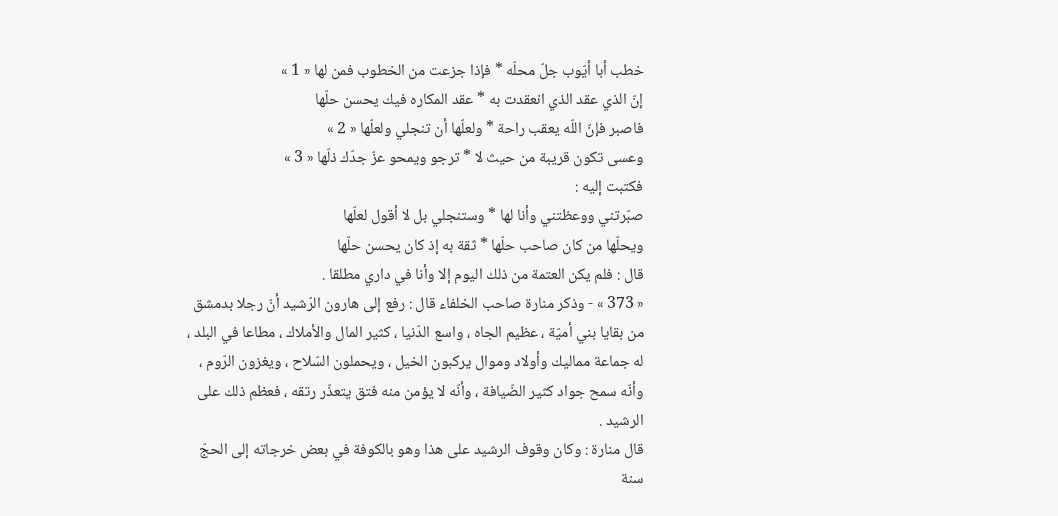خطب أبا أيّوب جلّ محلّه * فإذا جزعت من الخطوب فمن لها « 1 »
إنّ الذي عقد الذي انعقدت به * عقد المكاره فيك يحسن حلّها
فاصبر فإنّ اللّه يعقب راحة * ولعلّها أن تنجلي ولعلّها « 2 »
وعسى تكون قريبة من حيث لا * ترجو ويمحو عزّ جدّك ذلّها « 3 »
فكتبت إليه :
صبّرتني ووعظتني وأنا لها * وستنجلي بل لا أقول لعلّها
ويحلّها من كان صاحب حلّها * ثقة به إذ كان يحسن حلّها
قال : فلم يكن العتمة من ذلك اليوم إلا وأنا في داري مطلقا .
« 373 » - وذكر منارة صاحب الخلفاء قال : رفع إلى هارون الرّشيد أنّ رجلا بدمشق من بقايا بني أميّة ، عظيم الجاه ، واسع الدّنيا ، كثير المال والأملاك ، مطاعا في البلد ، له جماعة مماليك وأولاد وموال يركبون الخيل ، ويحملون السّلاح ، ويغزون الرّوم ، وأنّه سمح جواد كثير الضّيافة ، وأنّه لا يؤمن منه فتق يتعذّر رتقه ، فعظم ذلك على الرشيد .
قال منارة : وكان وقوف الرشيد على هذا وهو بالكوفة في بعض خرجاته إلى الحجّ سنة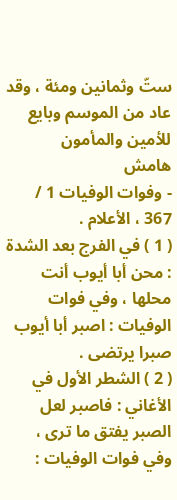ستّ وثمانين ومئة ، وقد عاد من الموسم وبايع للأمين والمأمون
هامش
- وفوات الوفيات 1 / 367 ، الأعلام .
( 1 ) في الفرج بعد الشدة : محن أبا أيوب أنت محلها ، وفي فوات الوفيات : اصبر أبا أيوب صبرا يرتضى .
( 2 ) الشطر الأول في الأغاني : فاصبر لعل الصبر يفتق ما ترى ، وفي فوات الوفيات :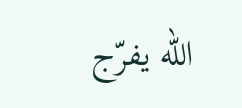اللّه يفرّج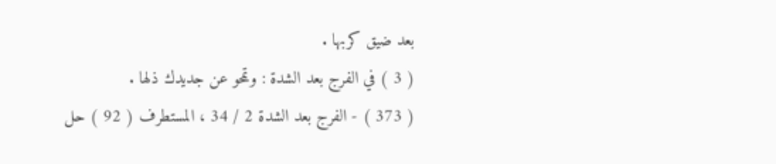بعد ضيق كربها .
( 3 ) في الفرج بعد الشدة : وتمحو عن جديدك ذلها .
( 373 ) - الفرج بعد الشدة 2 / 34 ، المستطرف ( 92 ) حل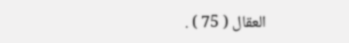العقال ( 75 ) .